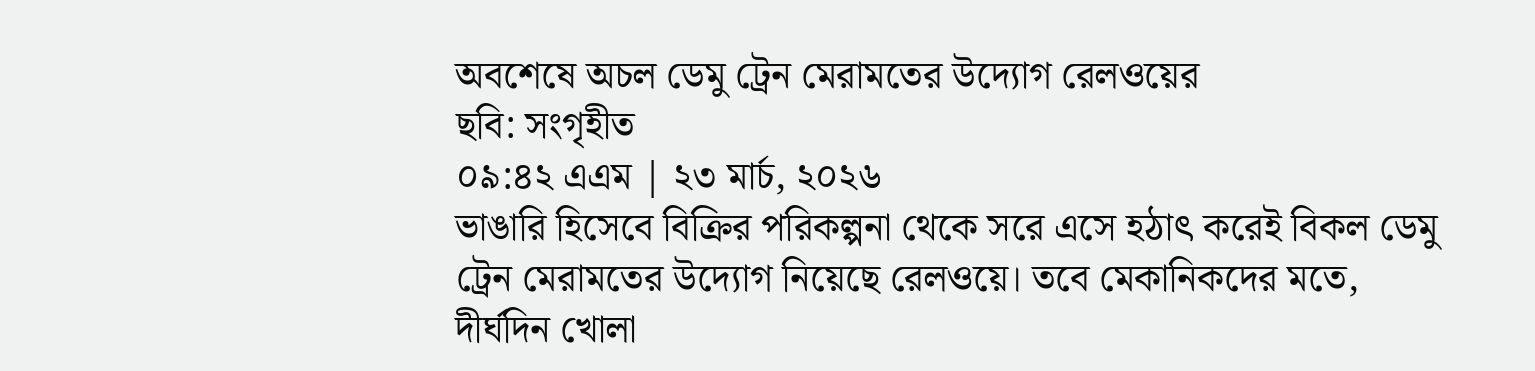অবশেষে অচল ডেমু ট্রেন মেরামতের উদ্যোগ রেলওয়ের
ছবি: সংগৃহীত
০৯:৪২ এএম | ২৩ মার্চ, ২০২৬
ভাঙারি হিসেবে বিক্রির পরিকল্পনা থেকে সরে এসে হঠাৎ করেই বিকল ডেমু ট্রেন মেরামতের উদ্যোগ নিয়েছে রেলওয়ে। তবে মেকানিকদের মতে, দীর্ঘদিন খোলা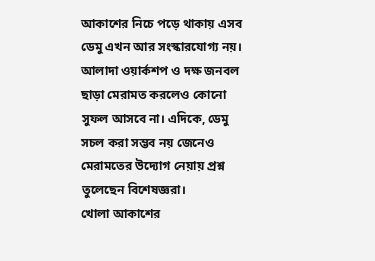আকাশের নিচে পড়ে থাকায় এসব ডেমু এখন আর সংস্কারযোগ্য নয়। আলাদা ওয়ার্কশপ ও দক্ষ জনবল ছাড়া মেরামত করলেও কোনো সুফল আসবে না। এদিকে, ডেমু সচল করা সম্ভব নয় জেনেও মেরামতের উদ্যোগ নেয়ায় প্রশ্ন তুলেছেন বিশেষজ্ঞরা।
খোলা আকাশের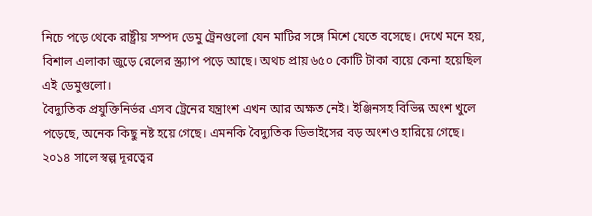নিচে পড়ে থেকে রাষ্ট্রীয় সম্পদ ডেমু ট্রেনগুলো যেন মাটির সঙ্গে মিশে যেতে বসেছে। দেখে মনে হয়, বিশাল এলাকা জুড়ে রেলের স্ক্র্যাপ পড়ে আছে। অথচ প্রায় ৬৫০ কোটি টাকা ব্যয়ে কেনা হয়েছিল এই ডেমুগুলো।
বৈদ্যুতিক প্রযুক্তিনির্ভর এসব ট্রেনের যন্ত্রাংশ এখন আর অক্ষত নেই। ইঞ্জিনসহ বিভিন্ন অংশ খুলে পড়েছে, অনেক কিছু নষ্ট হয়ে গেছে। এমনকি বৈদ্যুতিক ডিভাইসের বড় অংশও হারিয়ে গেছে।
২০১৪ সালে স্বল্প দূরত্বের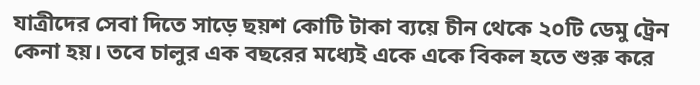যাত্রীদের সেবা দিতে সাড়ে ছয়শ কোটি টাকা ব্যয়ে চীন থেকে ২০টি ডেমু ট্রেন কেনা হয়। তবে চালুর এক বছরের মধ্যেই একে একে বিকল হতে শুরু করে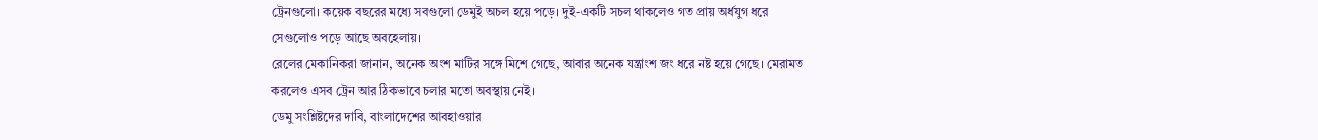ট্রেনগুলো। কয়েক বছরের মধ্যে সবগুলো ডেমুই অচল হয়ে পড়ে। দুই-একটি সচল থাকলেও গত প্রায় অর্ধযুগ ধরে সেগুলোও পড়ে আছে অবহেলায়।
রেলের মেকানিকরা জানান, অনেক অংশ মাটির সঙ্গে মিশে গেছে, আবার অনেক যন্ত্রাংশ জং ধরে নষ্ট হয়ে গেছে। মেরামত করলেও এসব ট্রেন আর ঠিকভাবে চলার মতো অবস্থায় নেই।
ডেমু সংশ্লিষ্টদের দাবি, বাংলাদেশের আবহাওয়ার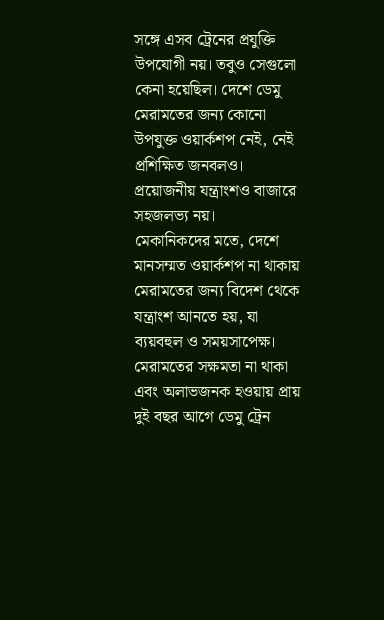সঙ্গে এসব ট্রেনের প্রযুক্তি উপযোগী নয়। তবুও সেগুলো কেনা হয়েছিল। দেশে ডেমু মেরামতের জন্য কোনো উপযুক্ত ওয়ার্কশপ নেই, নেই প্রশিক্ষিত জনবলও। প্রয়োজনীয় যন্ত্রাংশও বাজারে সহজলভ্য নয়।
মেকানিকদের মতে, দেশে মানসম্মত ওয়ার্কশপ না থাকায় মেরামতের জন্য বিদেশ থেকে যন্ত্রাংশ আনতে হয়, যা ব্যয়বহুল ও সময়সাপেক্ষ।
মেরামতের সক্ষমতা না থাকা এবং অলাভজনক হওয়ায় প্রায় দুই বছর আগে ডেমু ট্রেন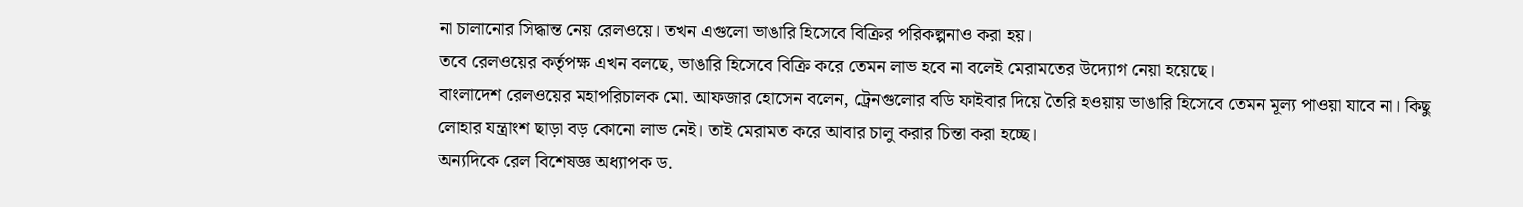না চালানোর সিদ্ধান্ত নেয় রেলওয়ে। তখন এগুলো ভাঙারি হিসেবে বিক্রির পরিকল্পনাও করা হয়।
তবে রেলওয়ের কর্তৃপক্ষ এখন বলছে, ভাঙারি হিসেবে বিক্রি করে তেমন লাভ হবে না বলেই মেরামতের উদ্যোগ নেয়া হয়েছে।
বাংলাদেশ রেলওয়ের মহাপরিচালক মো. আফজার হোসেন বলেন, ট্রেনগুলোর বডি ফাইবার দিয়ে তৈরি হওয়ায় ভাঙারি হিসেবে তেমন মূল্য পাওয়া যাবে না। কিছু লোহার যন্ত্রাংশ ছাড়া বড় কোনো লাভ নেই। তাই মেরামত করে আবার চালু করার চিন্তা করা হচ্ছে।
অন্যদিকে রেল বিশেষজ্ঞ অধ্যাপক ড.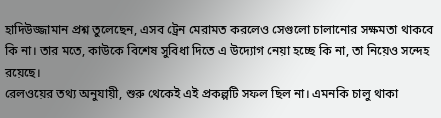হাদিউজ্জামান প্রশ্ন তুলেছেন, এসব ট্রেন মেরামত করলেও সেগুলো চালানোর সক্ষমতা থাকবে কি না। তার মতে, কাউকে বিশেষ সুবিধা দিতে এ উদ্যোগ নেয়া হচ্ছে কি না, তা নিয়েও সন্দেহ রয়েছে।
রেলওয়ের তথ্য অনুযায়ী, শুরু থেকেই এই প্রকল্পটি সফল ছিল না। এমনকি চালু থাকা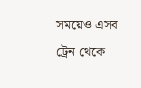সময়েও এসব ট্রেন থেকে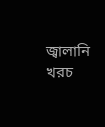জ্বালানি খরচ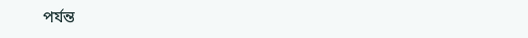পর্যন্ত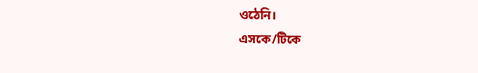ওঠেনি।
এসকে/টিকে